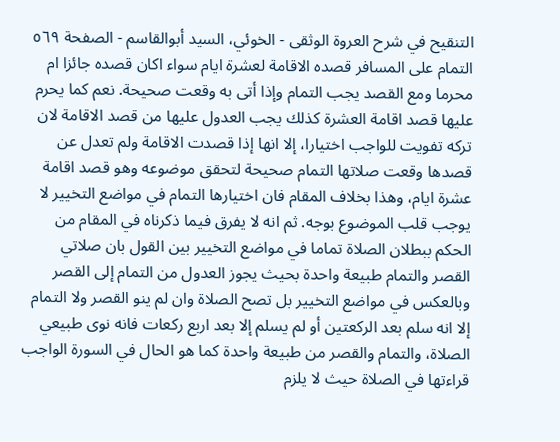التنقيح في شرح العروة الوثقى - الخوئي، السيد أبوالقاسم - الصفحة ٥٦٩
التمام على المسافر قصده الاقامة لعشرة ايام سواء اكان قصده جائزا ام محرما ومع القصد يجب التمام وإذا أتى به وقعت صحيحة. نعم كما يحرم عليها قصد اقامة العشرة كذلك يجب العدول عليها من قصد الاقامة لان تركه تفويت للواجب اختيارا، إلا انها إذا قصدت الاقامة ولم تعدل عن قصدها وقعت صلاتها التمام صحيحة لتحقق موضوعه وهو قصد اقامة عشرة ايام، وهذا بخلاف المقام فان اختيارها التمام في مواضع التخيير لا يوجب قلب الموضوع بوجه. ثم انه لا يفرق فيما ذكرناه في المقام من الحكم ببطلان الصلاة تماما في مواضع التخيير بين القول بان صلاتي القصر والتمام طبيعة واحدة بحيث يجوز العدول من التمام إلى القصر وبالعكس في مواضع التخيير بل تصح الصلاة وان لم ينو القصر ولا التمام إلا انه سلم بعد الركعتين أو لم يسلم إلا بعد اربع ركعات فانه نوى طبيعي الصلاة، والتمام والقصر من طبيعة واحدة كما هو الحال في السورة الواجب قراءتها في الصلاة حيث لا يلزم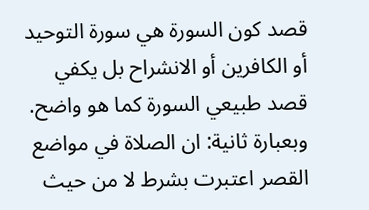قصد كون السورة هي سورة التوحيد أو الكافرين أو الانشراح بل يكفي قصد طبيعي السورة كما هو واضح. وبعبارة ثانية: ان الصلاة في مواضع القصر اعتبرت بشرط لا من حيث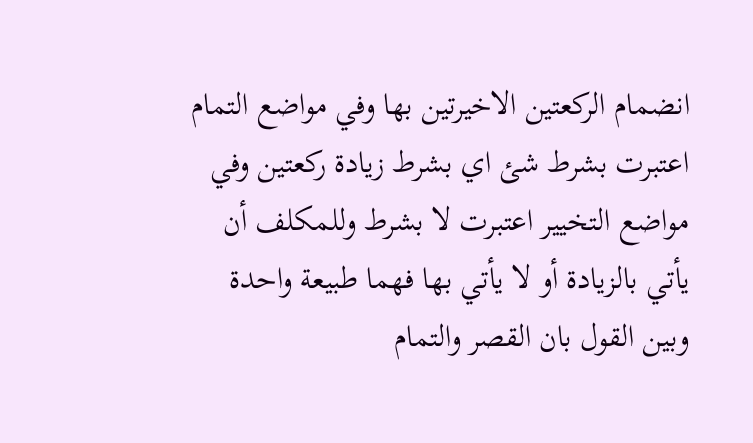انضمام الركعتين الاخيرتين بها وفي مواضع التمام اعتبرت بشرط شئ اي بشرط زيادة ركعتين وفي مواضع التخيير اعتبرت لا بشرط وللمكلف أن يأتي بالزيادة أو لا يأتي بها فهما طبيعة واحدة وبين القول بان القصر والتمام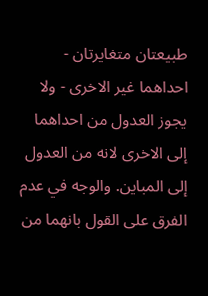طبيعتان متغايرتان - احداهما غير الاخرى - ولا يجوز العدول من احداهما إلى الاخرى لانه من العدول إلى المباين. والوجه في عدم الفرق على القول بانهما من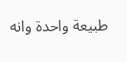طبيعة واحدة وانه